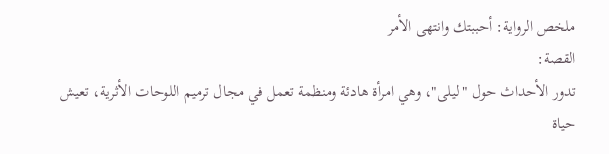ملخص الرواية: أحببتك وانتهى الأمر
القصة:
تدور الأحداث حول "ليلى"، وهي امرأة هادئة ومنظمة تعمل في مجال ترميم اللوحات الأثرية، تعيش حياة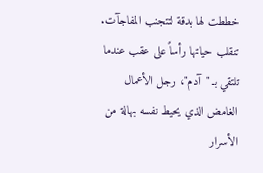خططت لها بدقة لتتجنب المفاجآت. تنقلب حياتها رأساً على عقب عندما تلتقي بـ "آدم"، رجل الأعمال الغامض الذي يحيط نفسه بهالة من الأسرار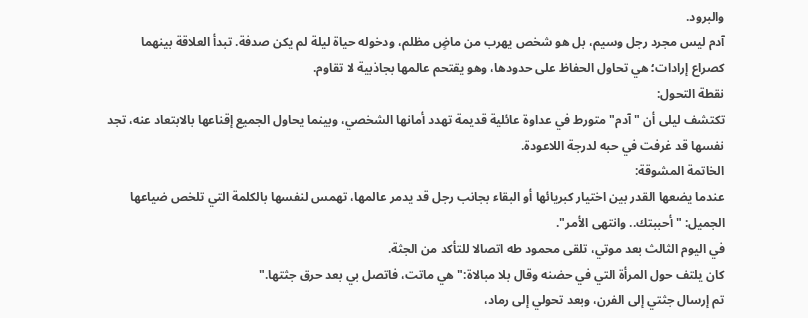والبرود.
آدم ليس مجرد رجل وسيم، بل هو شخص يهرب من ماضٍ مظلم، ودخوله حياة ليلة لم يكن صدفة. تبدأ العلاقة بينهما كصراع إرادات؛ هي تحاول الحفاظ على حدودها، وهو يقتحم عالمها بجاذبية لا تقاوم.
نقطة التحول:
تكتشف ليلى أن "آدم" متورط في عداوة عائلية قديمة تهدد أمانها الشخصي، وبينما يحاول الجميع إقناعها بالابتعاد عنه، تجد نفسها قد غرفت في حبه لدرجة اللاعودة.
الخاتمة المشوقة:
عندما يضعها القدر بين اختيار كبريائها أو البقاء بجانب رجل قد يدمر عالمها، تهمس لنفسها بالكلمة التي تلخص ضياعها الجميل: "أحببتك.. وانتهى الأمر".
في اليوم الثالث بعد موتي، تلقى محمود طه اتصالا للتأكد من الجثة.
كان يلتف حول المرأة التي في حضنه وقال بلا مبالاة:" هي ماتت، فاتصل بي بعد حرق جثتها."
تم إرسال جثتي إلى الفرن، وبعد تحولي إلى رماد،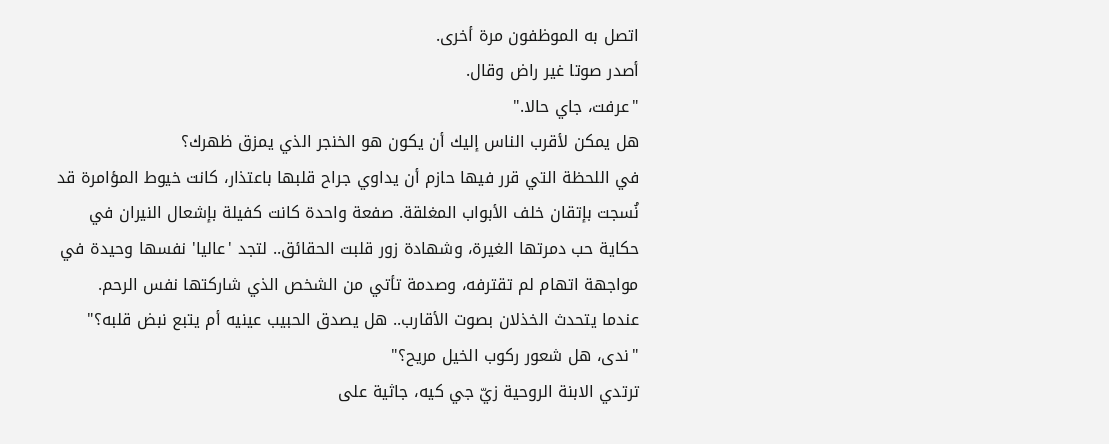اتصل به الموظفون مرة أخرى.
أصدر صوتا غير راض وقال.
"عرفت، جاي حالا."
هل يمكن لأقرب الناس إليك أن يكون هو الخنجر الذي يمزق ظهرك؟
في اللحظة التي قرر فيها حازم أن يداوي جراح قلبها باعتذار، كانت خيوط المؤامرة قد نُسجت بإتقان خلف الأبواب المغلقة. صفعة واحدة كانت كفيلة بإشعال النيران في حكاية حب دمرتها الغيرة، وشهادة زور قلبت الحقائق.. لتجد 'عاليا' نفسها وحيدة في مواجهة اتهام لم تقترفه، وصدمة تأتي من الشخص الذي شاركتها نفس الرحم.
عندما يتحدث الخذلان بصوت الأقارب.. هل يصدق الحبيب عينيه أم يتبع نبض قلبه؟"
"ندى، هل شعور ركوب الخيل مريح؟"
ترتدي الابنة الروحية زيّ جي كيه، جاثية على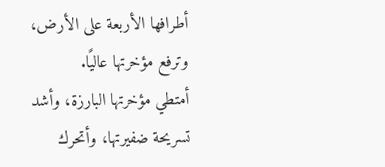أطرافها الأربعة على الأرض، وترفع مؤخرتها عاليًا.
أمتطي مؤخرتها البارزة، وأشد تسريحة ضفيرتها، وأتحرك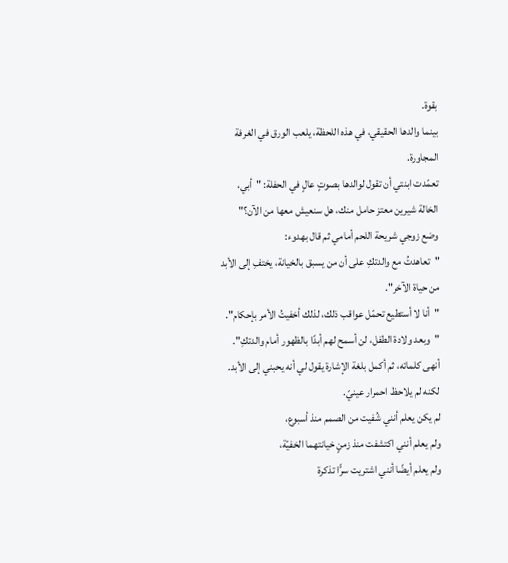بقوة.
بينما والدها الحقيقي، في هذه اللحظة، يلعب الورق في الغرفة المجاورة.
تعمّدت ابنتي أن تقول لوالدها بصوتٍ عالٍ في الحفلة: "أبي، الخالة شيرين معتز حامل منك، هل سنعيش معها من الآن؟"
وضع زوجي شريحة اللحم أمامي ثم قال بهدوء:
"تعاهدتُ مع والدتكِ على أن من يسبق بالخيانة، يختفِ إلى الأبد من حياة الآخر".
"أنا لا أستطيع تحمّل عواقب ذلك، لذلك أخفيتُ الأمر بإحكام".
"وبعد ولادة الطفل، لن أسمح لهم أبدًا بالظهور أمام والدتكِ".
أنهى كلماته، ثم أكمل بلغة الإشارة يقول لي أنه يحبني إلى الأبد.
لكنه لم يلاحظ احمرار عينيّ.
لم يكن يعلم أنني شُفيت من الصمم منذ أسبوع،
ولم يعلم أنني اكتشفت منذ زمنٍ خيانتهما الخفيّة،
ولم يعلم أيضًا أنني اشتريت سرًّا تذكرة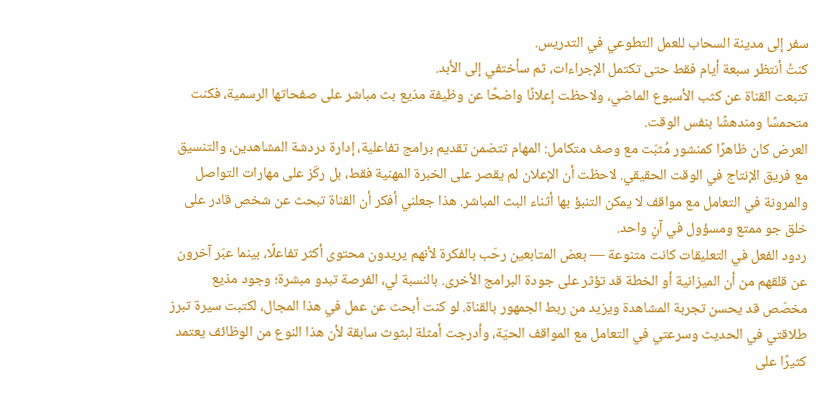سفر إلى مدينة السحاب للعمل التطوعي في التدريس.
كنتُ أنتظر سبعة أيام فقط حتى تكتمل الإجراءات، ثم سأختفي إلى الأبد.
تتبعت القناة عن كثب الأسبوع الماضي، ولاحظت إعلانًا واضحًا عن وظيفة مذيع بث مباشر على صفحاتها الرسمية، فكنت متحمسًا ومندهشًا بنفس الوقت.
العرض كان ظاهرًا كمنشور مُثبّت مع وصف متكامل: المهام تتضمن تقديم برامج تفاعلية، إدارة دردشة المشاهدين، والتنسيق مع فريق الإنتاج في الوقت الحقيقي. لاحظت أن الإعلان لم يقصر على الخبرة المهنية فقط، بل ركّز على مهارات التواصل والمرونة في التعامل مع مواقف لا يمكن التنبؤ بها أثناء البث المباشر. هذا جعلني أفكر أن القناة تبحث عن شخص قادر على خلق جو ممتع ومسؤول في آنٍ واحد.
ردود الفعل في التعليقات كانت متنوعة — بعض المتابعين رحّب بالفكرة لأنهم يريدون محتوى أكثر تفاعلًا، بينما عبّر آخرون عن قلقهم من أن الميزانية أو الخطة قد تؤثر على جودة البرامج الأخرى. بالنسبة لي، الفرصة تبدو مبشرة؛ وجود مذيع مخصّص قد يحسن تجربة المشاهدة ويزيد من ربط الجمهور بالقناة. لو كنت أبحث عن عمل في هذا المجال، لكتبت سيرة تبرز طلاقتي في الحديث وسرعتي في التعامل مع المواقف الحيّة، وأدرجت أمثلة لبثوث سابقة لأن هذا النوع من الوظائف يعتمد كثيرًا على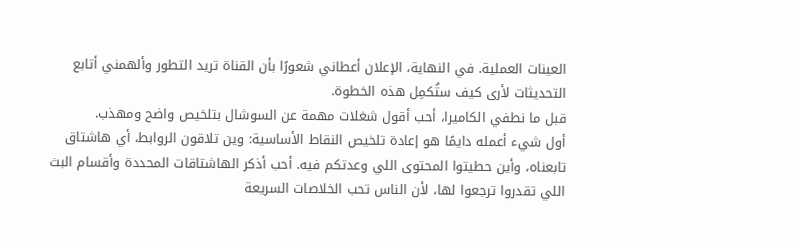العينات العملية. في النهاية، الإعلان أعطاني شعورًا بأن القناة تريد التطور وألهمني أتابع التحديثات لأرى كيف ستُكمِل هذه الخطوة.
قبل ما نطفي الكاميرا، أحب أقول شغلات مهمة عن السوشال بتلخيص واضح ومهذب.
أول شيء أعمله دايمًا هو إعادة تلخيص النقاط الأساسية: وين تلاقون الروابط، أي هاشتاق تابعناه، وأين حطيتوا المحتوى اللي وعدتكم فيه. أحب أذكر الهاشتاقات المحددة وأقسام البث اللي تقدروا ترجعوا لها، لأن الناس تحب الخلاصات السريعة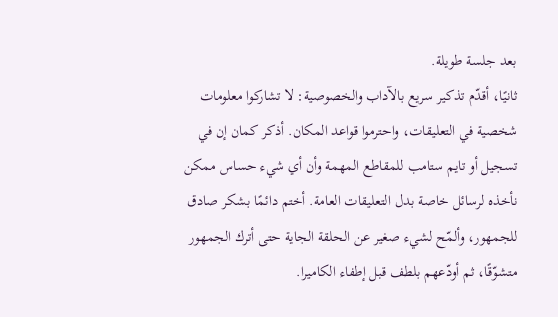بعد جلسة طويلة.
ثانيًا، أقدّم تذكير سريع بالآداب والخصوصية: لا تشاركوا معلومات شخصية في التعليقات، واحترموا قواعد المكان. أذكر كمان إن في تسجيل أو تايم ستامب للمقاطع المهمة وأن أي شيء حساس ممكن نأخذه لرسائل خاصة بدل التعليقات العامة. أختم دائمًا بشكر صادق للجمهور، وألمّح لشيء صغير عن الحلقة الجاية حتى أترك الجمهور متشوّقًا، ثم أودّعهم بلطف قبل إطفاء الكاميرا.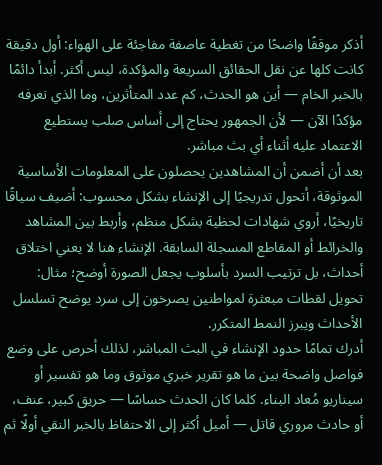أذكر موقفًا واضحًا من تغطية عاصفة مفاجئة على الهواء: أول دقيقة كانت كلها عن نقل الحقائق السريعة والمؤكدة، ليس أكثر. أبدأ دائمًا بالخبر الخام — أين هو الحدث، كم عدد المتأثرين، وما الذي نعرفه مؤكدًا الآن — لأن الجمهور يحتاج إلى أساس صلب يستطيع الاعتماد عليه أثناء أي بث مباشر.
بعد أن أضمن أن المشاهدين يحصلون على المعلومات الأساسية الموثوقة، أتحول تدريجيًا إلى الإنشاء بشكل محسوب: أضيف سياقًا تاريخيًا، أروي شهادات لحظية بشكل منظم، وأربط بين المشاهد والخرائط أو المقاطع المسجلة السابقة. الإنشاء هنا لا يعني اختلاق أحداث، بل ترتيب السرد بأسلوب يجعل الصورة أوضح؛ مثال: تحويل لقطات مبعثرة لمواطنين يصرخون إلى سرد يوضح تسلسل الأحداث ويبرز النمط المتكرر.
أدرك تمامًا حدود الإنشاء في البث المباشر، لذلك أحرص على وضع فواصل واضحة بين ما هو تقرير خبري موثوق وما هو تفسير أو سيناريو مُعاد البناء. كلما كان الحدث حساسًا — حريق كبير، عنف، أو حادث مروري قاتل — أميل أكثر إلى الاحتفاظ بالخبر النقي أولًا ثم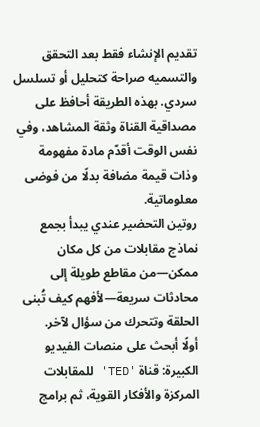تقديم الإنشاء فقط بعد التحقق والتسميه صراحة كتحليل أو تسلسل سردي. بهذه الطريقة أحافظ على مصداقية القناة وثقة المشاهد، وفي نفس الوقت أقدّم مادة مفهومة وذات قيمة مضافة بدلًا من فوضى معلوماتية.
روتين التحضير عندي يبدأ بجمع نماذج مقابلات من كل مكان ممكن—من مقاطع طويلة إلى محادثات سريعة—لأفهم كيف تُبنى الحلقة وتتحرك من سؤال لآخر.
أولًا أبحث على منصات الفيديو الكبيرة: قناة 'TED' للمقابلات المركزة والأفكار القوية، ثم برامج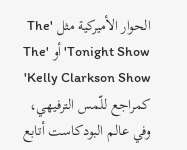الحوار الأميركية مثل 'The Tonight Show' أو 'The Kelly Clarkson Show' كمراجع للّمس الترفيهي، وفي عالم البودكاست أتابع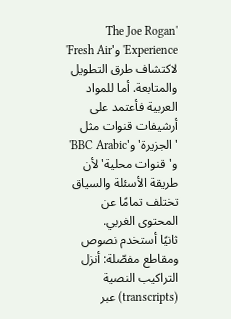'The Joe Rogan Experience' و'Fresh Air' لاكتشاف طرق التطويل والمتابعة. أما للمواد العربية فأعتمد على أرشيفات قنوات مثل 'الجزيرة' و'BBC Arabic' و'قنوات محلية' لأن طريقة الأسئلة والسياق تختلف تمامًا عن المحتوى الغربي.
ثانيًا أستخدم نصوص ومقاطع مفصّلة: أنزل التراكيب النصية (transcripts) عبر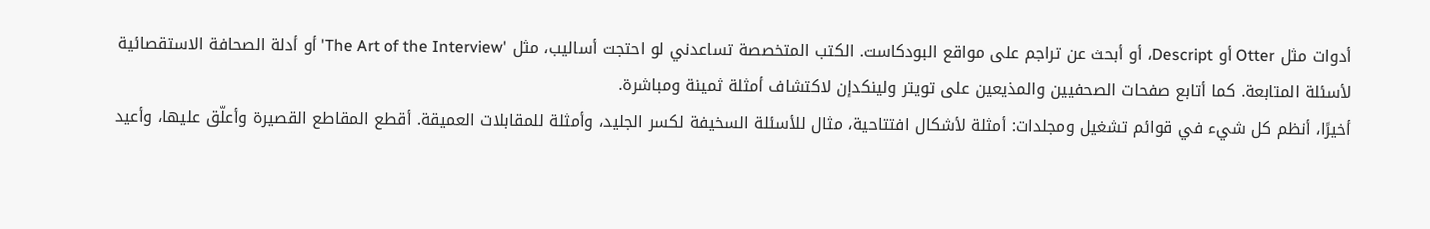أدوات مثل Otter أو Descript، أو أبحث عن تراجم على مواقع البودكاست. الكتب المتخصصة تساعدني لو احتجت أساليب، مثل 'The Art of the Interview' أو أدلة الصحافة الاستقصائية لأسئلة المتابعة. كما أتابع صفحات الصحفيين والمذيعين على تويتر ولينكدإن لاكتشاف أمثلة ثمينة ومباشرة.
أخيرًا، أنظم كل شيء في قوائم تشغيل ومجلدات: أمثلة لأشكال افتتاحية، مثال للأسئلة السخيفة لكسر الجليد، وأمثلة للمقابلات العميقة. أقطع المقاطع القصيرة وأعلّق عليها، وأعيد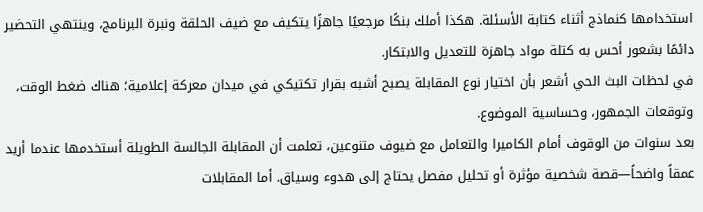استخدامها كنماذج أثناء كتابة الأسئلة. هكذا أملك بنكًا مرجعيًا جاهزًا يتكيف مع ضيف الحلقة ونبرة البرنامج، وينتهي التحضير دائمًا بشعور أحس به كتلة مواد جاهزة للتعديل والابتكار.
في لحظات البث الحي أشعر بأن اختيار نوع المقابلة يصبح أشبه بقرار تكتيكي في ميدان معركة إعلامية؛ هناك ضغط الوقت، وتوقعات الجمهور، وحساسية الموضوع.
بعد سنوات من الوقوف أمام الكاميرا والتعامل مع ضيوف متنوعين، تعلمت أن المقابلة الجالسة الطويلة أستخدمها عندما أريد عمقاً واضحاً—قصة شخصية مؤثرة أو تحليل مفصل يحتاج إلى هدوء وسياق. أما المقابلات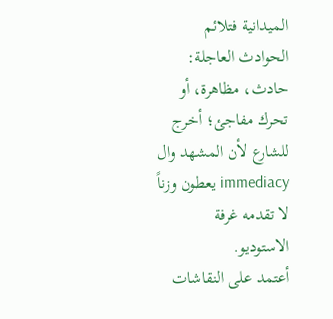الميدانية فتلائم الحوادث العاجلة: حادث، مظاهرة، أو تحرك مفاجئ؛ أخرج للشارع لأن المشهد وال immediacy يعطون وزناً لا تقدمه غرفة الاستوديو.
أعتمد على النقاشات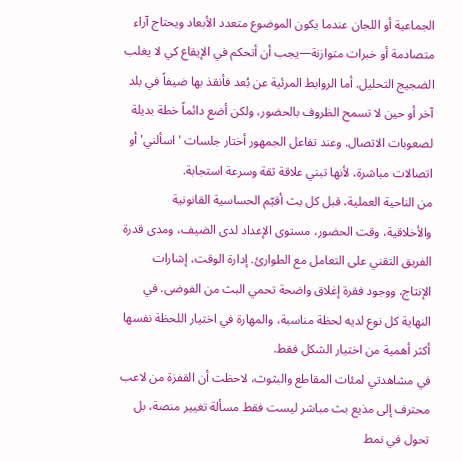الجماعية أو اللجان عندما يكون الموضوع متعدد الأبعاد ويحتاج آراء متصادمة أو خبرات متوازنة—يجب أن أتحكم في الإيقاع كي لا يغلب الضجيج التحليل. أما الروابط المرئية عن بُعد فأنقذ بها ضيفاً في بلد آخر أو حين لا تسمح الظروف بالحضور، ولكن أضع دائماً خطة بديلة لصعوبات الاتصال. وعند تفاعل الجمهور أختار جلسات 'اسألني' أو اتصالات مباشرة، لأنها تبني علاقة ثقة وسرعة استجابة.
من الناحية العملية، قبل كل بث أقيّم الحساسية القانونية والأخلاقية، وقت الحضور، مستوى الإعداد لدى الضيف، ومدى قدرة الفريق التقني على التعامل مع الطوارئ. إدارة الوقت، إشارات الإنتاج، ووجود فقرة إغلاق واضحة تحمي البث من الفوضى. في النهاية كل نوع لديه لحظة مناسبة، والمهارة في اختيار اللحظة نفسها أكثر أهمية من اختيار الشكل فقط.
في مشاهدتي لمئات المقاطع والبثوث، لاحظت أن القفزة من لاعب محترف إلى مذيع بث مباشر ليست فقط مسألة تغيير منصة، بل تحول في نمط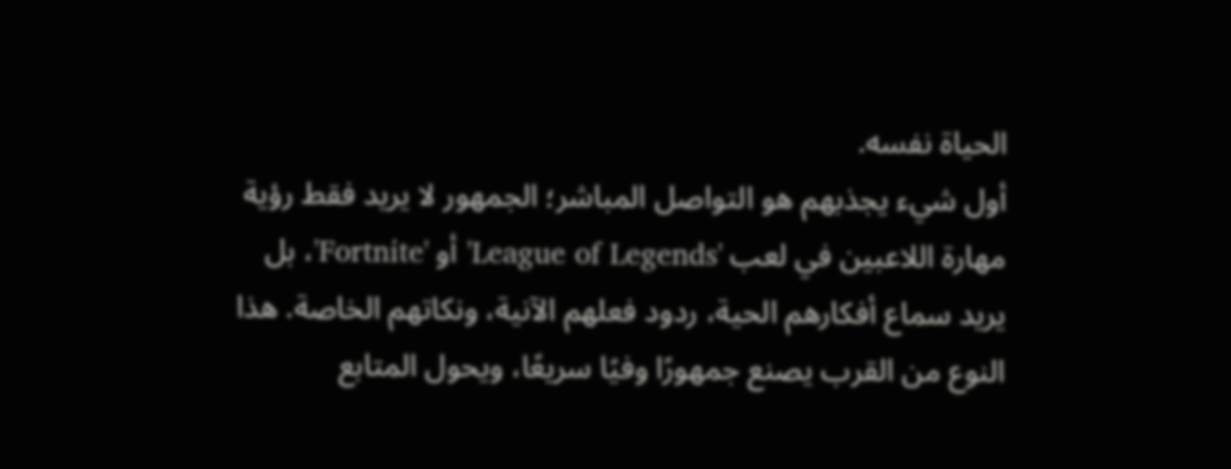الحياة نفسه.
أول شيء يجذبهم هو التواصل المباشر؛ الجمهور لا يريد فقط رؤية مهارة اللاعبين في لعب 'League of Legends' أو 'Fortnite'، بل يريد سماع أفكارهم الحية، ردود فعلهم الآنية، ونكاتهم الخاصة. هذا النوع من القرب يصنع جمهورًا وفيًا سريعًا، ويحول المتابع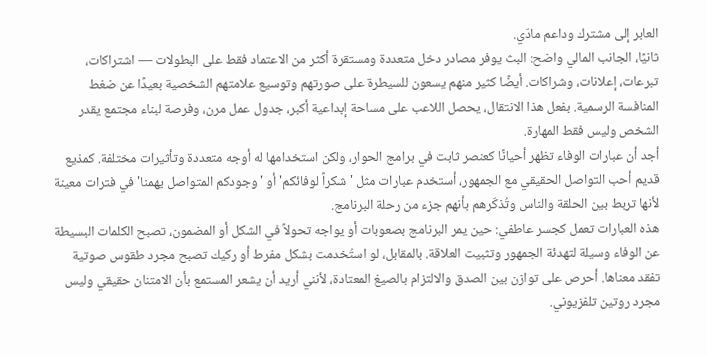العابر إلى مشترك وداعم مادّي.
ثانيًا، الجانب المالي واضح: البث يوفر مصادر دخل متعددة ومستقرة أكثر من الاعتماد فقط على البطولات — اشتراكات، تبرعات، إعلانات، وشراكات. أيضًا كثير منهم يسعون للسيطرة على صورتهم وتوسيع علامتهم الشخصية بعيدًا عن ضغط المنافسة الرسمية. بفعل هذا الانتقال، يحصل اللاعب على مساحة إبداعية أكبر، جدول عمل مرن، وفرصة لبناء مجتمع يقدر الشخص وليس فقط المهارة.
أجد أن عبارات الوفاء تظهر أحيانًا كعنصر ثابت في برامج الحوار، ولكن استخدامها له أوجه متعددة وتأثيرات مختلفة. كمذيع قديم أحب التواصل الحقيقي مع الجمهور، أستخدم عبارات مثل 'شكراً لوفائكم' أو 'وجودكم المتواصل يهمنا' في فترات معينة لأنها تربط بين الحلقة والناس وتُذكّرهم بأنهم جزء من رحلة البرنامج.
هذه العبارات تعمل كجسر عاطفي: حين يمر البرنامج بصعوبات أو يواجه تحولاً في الشكل أو المضمون، تصبح الكلمات البسيطة عن الوفاء وسيلة لتهدئة الجمهور وتثبيت العلاقة. بالمقابل، لو استُخدمت بشكل مفرط أو ركيك تصبح مجرد طقوس صوتية تفقد معناها. أحرص على توازن بين الصدق والالتزام بالصيغ المعتادة، لأنني أريد أن يشعر المستمع بأن الامتنان حقيقي وليس مجرد روتين تلفزيوني.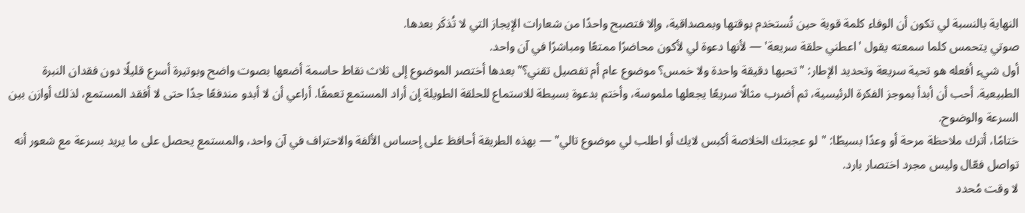النهاية بالنسبة لي تكون أن الوفاء كلمة قوية حين تُستخدم بوقتها وبمصداقية، وإلا فتصبح واحدًا من شعارات الإيجاز التي لا تُذكَر بعدها.
صوتي يتحمس كلما سمعته يقول 'اعطني حلقة سريعة' — لأنها دعوة لي لأكون محاضرًا ممتعًا ومباشرًا في آن واحد.
أول شيء أفعله هو تحية سريعة وتحديد الإطار: "تحبها دقيقة واحدة ولا خمس؟ موضوع عام أم تفصيل تقني؟" بعدها أختصر الموضوع إلى ثلاث نقاط حاسمة أضعها بصوت واضح وبوتيرة أسرع قليلًا دون فقدان النبرة الطبيعية. أحب أن أبدأ بموجز الفكرة الرئيسية، ثم أضرب مثالًا سريعًا يجعلها ملموسة، وأختم بدعوة بسيطة للاستماع للحلقة الطويلة إن أراد المستمع تعمقًا. أراعي أن لا أبدو مندفعًا جدًا حتى لا أفقد المستمع، لذلك أوازن بين السرعة والوضوح.
ختامًا، أترك ملاحظة مرحة أو وعدًا بسيطًا: "لو عجبتك الخلاصة أكبس لايك أو اطلب لي موضوع تالي" — بهذه الطريقة أحافظ على إحساس الألفة والاحتراف في آن واحد، والمستمع يحصل على ما يريد بسرعة مع شعور أنه تواصل فعّال وليس مجرد اختصار بارد.
لا وقت مُحدد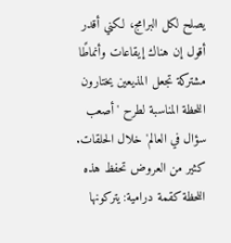يصلح لكل البرامج، لكني أقدر أقول إن هناك إيقاعات وأنماطًا مشتركة تجعل المذيعين يختارون اللحظة المناسبة لطرح 'أصعب سؤال في العالم' خلال الحلقات. كثير من العروض تحفظ هذه اللحظة كقمة درامية: يتركونها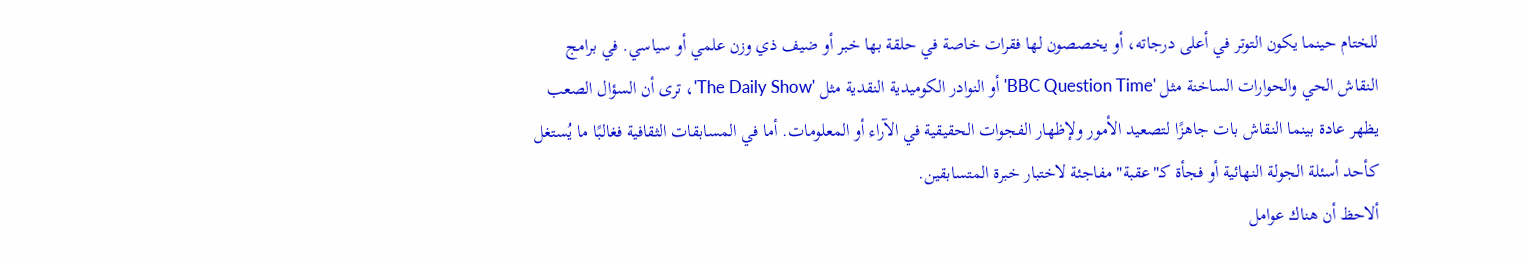للختام حينما يكون التوتر في أعلى درجاته، أو يخصصون لها فقرات خاصة في حلقة بها خبر أو ضيف ذي وزن علمي أو سياسي. في برامج النقاش الحي والحوارات الساخنة مثل 'BBC Question Time' أو النوادر الكوميدية النقدية مثل 'The Daily Show'، ترى أن السؤال الصعب يظهر عادة بينما النقاش بات جاهزًا لتصعيد الأمور ولإظهار الفجوات الحقيقية في الآراء أو المعلومات. أما في المسابقات الثقافية فغالبًا ما يُستغل كأحد أسئلة الجولة النهائية أو فجأة كـ"عقبة" مفاجئة لاختبار خبرة المتسابقين.
ألاحظ أن هناك عوامل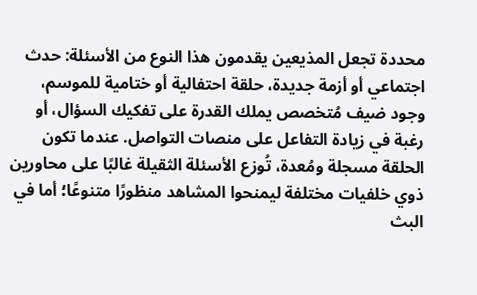محددة تجعل المذيعين يقدمون هذا النوع من الأسئلة: حدث اجتماعي أو أزمة جديدة، حلقة احتفالية أو ختامية للموسم، وجود ضيف مُتخصص يملك القدرة على تفكيك السؤال، أو رغبة في زيادة التفاعل على منصات التواصل. عندما تكون الحلقة مسجلة ومُعدة، تُوزع الأسئلة الثقيلة غالبًا على محاورين ذوي خلفيات مختلفة ليمنحوا المشاهد منظورًا متنوعًا؛ أما في البث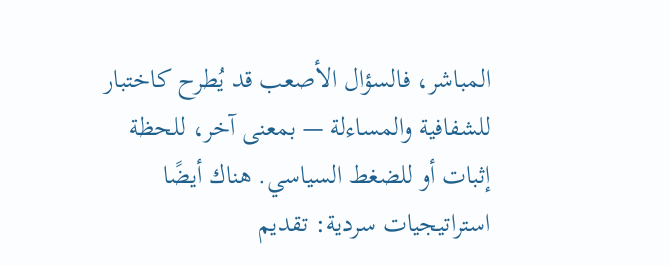المباشر، فالسؤال الأصعب قد يُطرح كاختبار للشفافية والمساءلة — بمعنى آخر، للحظة إثبات أو للضغط السياسي. هناك أيضًا استراتيجيات سردية: تقديم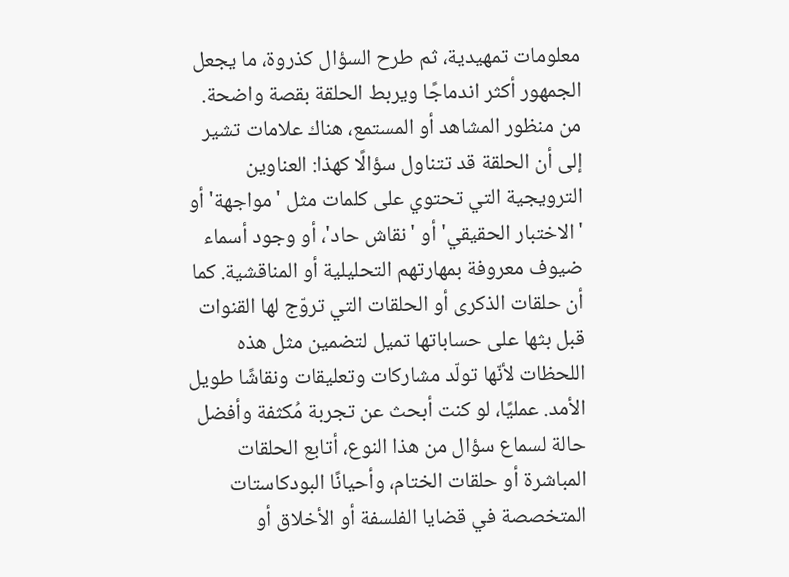معلومات تمهيدية، ثم طرح السؤال كذروة، ما يجعل الجمهور أكثر اندماجًا ويربط الحلقة بقصة واضحة.
من منظور المشاهد أو المستمع، هناك علامات تشير إلى أن الحلقة قد تتناول سؤالًا كهذا: العناوين الترويجية التي تحتوي على كلمات مثل 'مواجهة' أو 'الاختبار الحقيقي' أو 'نقاش حاد'، أو وجود أسماء ضيوف معروفة بمهارتهم التحليلية أو المناقشية. كما أن حلقات الذكرى أو الحلقات التي تروّج لها القنوات قبل بثها على حساباتها تميل لتضمين مثل هذه اللحظات لأنّها تولّد مشاركات وتعليقات ونقاشًا طويل الأمد. عمليًا، لو كنت أبحث عن تجربة مُكثفة وأفضل حالة لسماع سؤال من هذا النوع، أتابع الحلقات المباشرة أو حلقات الختام، وأحيانًا البودكاستات المتخصصة في قضايا الفلسفة أو الأخلاق أو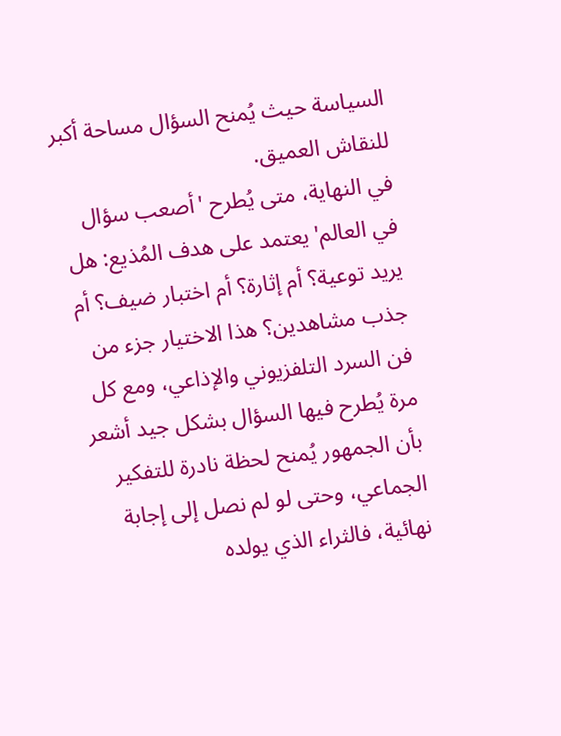السياسة حيث يُمنح السؤال مساحة أكبر للنقاش العميق.
في النهاية، متى يُطرح 'أصعب سؤال في العالم' يعتمد على هدف المُذيع: هل يريد توعية؟ أم إثارة؟ أم اختبار ضيف؟ أم جذب مشاهدين؟ هذا الاختيار جزء من فن السرد التلفزيوني والإذاعي، ومع كل مرة يُطرح فيها السؤال بشكل جيد أشعر بأن الجمهور يُمنح لحظة نادرة للتفكير الجماعي، وحتى لو لم نصل إلى إجابة نهائية، فالثراء الذي يولده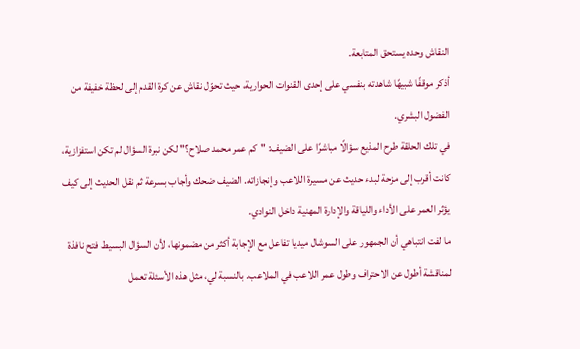النقاش وحده يستحق المتابعة.
أذكر موقفًا شبيهًا شاهدته بنفسي على إحدى القنوات الحوارية، حيث تحوّل نقاش عن كرة القدم إلى لحظة خفيفة من الفضول البشري.
في تلك الحلقة طرح المذيع سؤالًا مباشرًا على الضيف: "كم عمر محمد صلاح؟" لكن نبرة السؤال لم تكن استفزازية، كانت أقرب إلى مزحة لبدء حديث عن مسيرة اللاعب وإنجازاته. الضيف ضحك وأجاب بسرعة ثم نقل الحديث إلى كيف يؤثر العمر على الأداء واللياقة والإدارة المهنية داخل النوادي.
ما لفت انتباهي أن الجمهور على السوشال ميديا تفاعل مع الإجابة أكثر من مضمونها، لأن السؤال البسيط فتح نافذة لمناقشة أطول عن الاحتراف وطول عمر اللاعب في الملاعب. بالنسبة لي، مثل هذه الأسئلة تعمل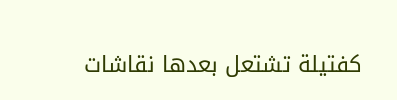كفتيلة تشتعل بعدها نقاشات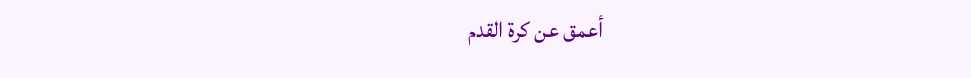أعمق عن كرة القدم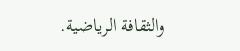والثقافة الرياضية.